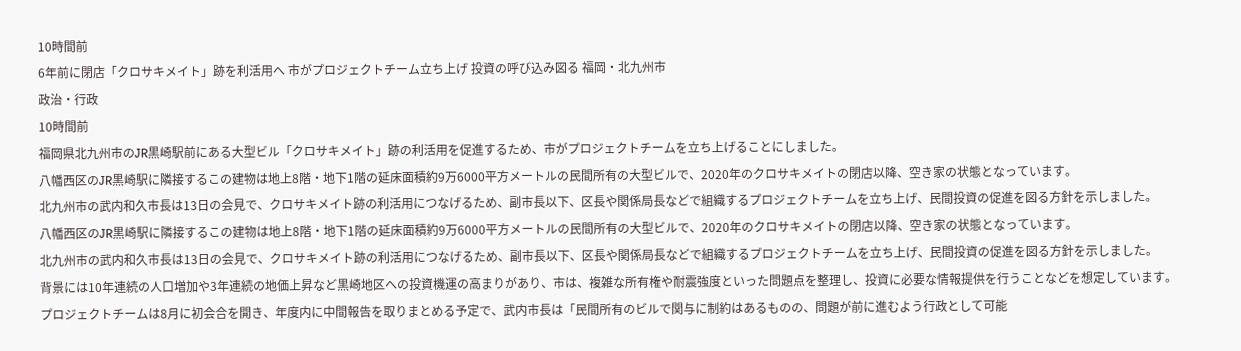10時間前
6年前に閉店「クロサキメイト」跡を利活用へ 市がプロジェクトチーム立ち上げ 投資の呼び込み図る 福岡・北九州市
政治・行政
10時間前
福岡県北九州市のJR黒崎駅前にある大型ビル「クロサキメイト」跡の利活用を促進するため、市がプロジェクトチームを立ち上げることにしました。
八幡西区のJR黒崎駅に隣接するこの建物は地上8階・地下1階の延床面積約9万6000平方メートルの民間所有の大型ビルで、2020年のクロサキメイトの閉店以降、空き家の状態となっています。
北九州市の武内和久市長は13日の会見で、クロサキメイト跡の利活用につなげるため、副市長以下、区長や関係局長などで組織するプロジェクトチームを立ち上げ、民間投資の促進を図る方針を示しました。
八幡西区のJR黒崎駅に隣接するこの建物は地上8階・地下1階の延床面積約9万6000平方メートルの民間所有の大型ビルで、2020年のクロサキメイトの閉店以降、空き家の状態となっています。
北九州市の武内和久市長は13日の会見で、クロサキメイト跡の利活用につなげるため、副市長以下、区長や関係局長などで組織するプロジェクトチームを立ち上げ、民間投資の促進を図る方針を示しました。
背景には10年連続の人口増加や3年連続の地価上昇など黒崎地区への投資機運の高まりがあり、市は、複雑な所有権や耐震強度といった問題点を整理し、投資に必要な情報提供を行うことなどを想定しています。
プロジェクトチームは8月に初会合を開き、年度内に中間報告を取りまとめる予定で、武内市長は「民間所有のビルで関与に制約はあるものの、問題が前に進むよう行政として可能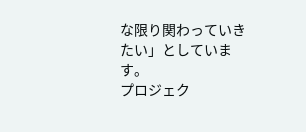な限り関わっていきたい」としています。
プロジェク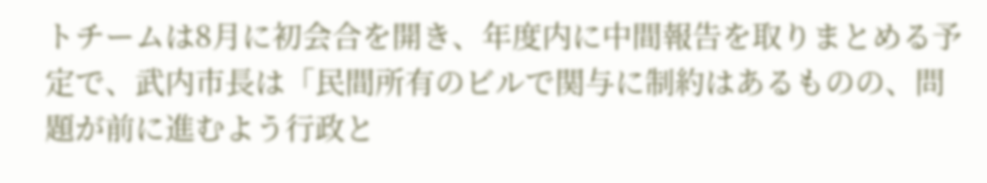トチームは8月に初会合を開き、年度内に中間報告を取りまとめる予定で、武内市長は「民間所有のビルで関与に制約はあるものの、問題が前に進むよう行政と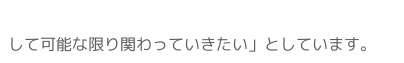して可能な限り関わっていきたい」としています。